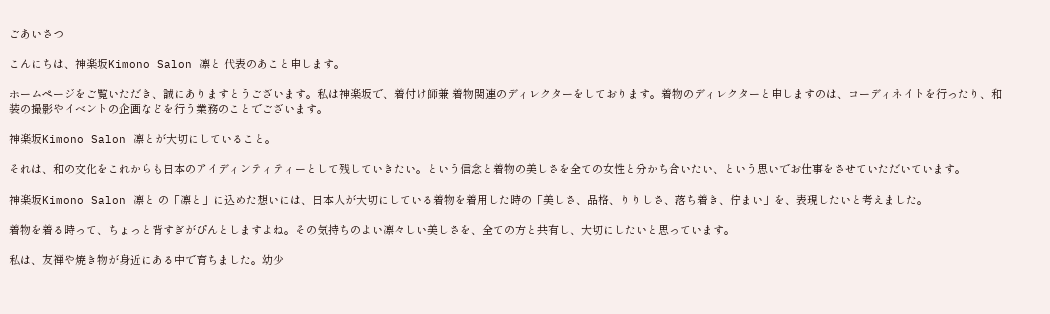ごあいさつ

こんにちは、神楽坂Kimono Salon 凛と 代表のあこと申します。

ホームページをご覧いただき、誠にありますとうございます。私は神楽坂で、着付け師兼 着物関連のディレクターをしております。着物のディレクターと申しますのは、コーディネイトを行ったり、和装の撮影やイベントの企画などを行う業務のことでございます。

神楽坂Kimono Salon 凛とが大切にしていること。

それは、和の文化をこれからも日本のアイディンティティーとして残していきたい。という信念と着物の美しさを全ての女性と分かち合いたい、という思いでお仕事をさせていただいています。

神楽坂Kimono Salon 凛と の「凛と」に込めた想いには、日本人が大切にしている着物を着用した時の「美しさ、品格、りりしさ、落ち着き、佇まい」を、表現したいと考えました。

着物を着る時って、ちょっと背すぎがぴんとしますよね。その気持ちのよい凛々しい美しさを、全ての方と共有し、大切にしたいと思っています。

私は、友禅や焼き物が身近にある中で育ちました。幼少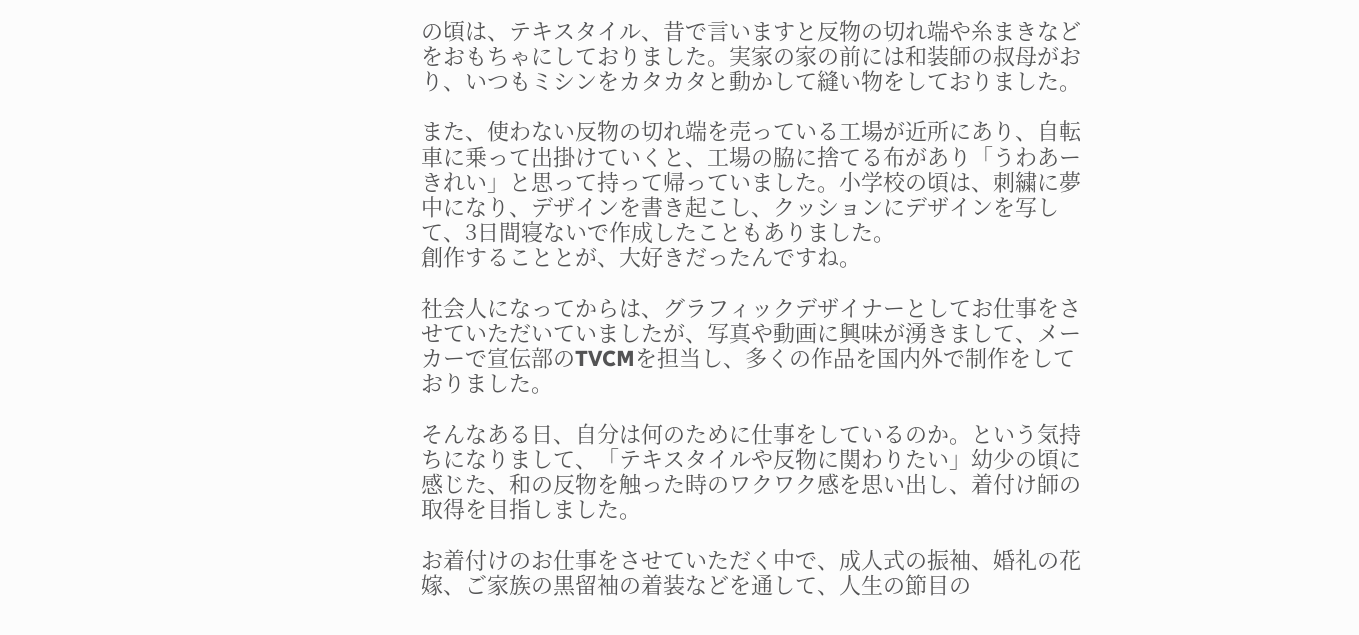の頃は、テキスタイル、昔で言いますと反物の切れ端や糸まきなどをおもちゃにしておりました。実家の家の前には和装師の叔母がおり、いつもミシンをカタカタと動かして縫い物をしておりました。

また、使わない反物の切れ端を売っている工場が近所にあり、自転車に乗って出掛けていくと、工場の脇に捨てる布があり「うわあーきれい」と思って持って帰っていました。小学校の頃は、刺繍に夢中になり、デザインを書き起こし、クッションにデザインを写して、3日間寝ないで作成したこともありました。
創作することとが、大好きだったんですね。

社会人になってからは、グラフィックデザイナーとしてお仕事をさせていただいていましたが、写真や動画に興味が湧きまして、メーカーで宣伝部のTVCMを担当し、多くの作品を国内外で制作をしておりました。

そんなある日、自分は何のために仕事をしているのか。という気持ちになりまして、「テキスタイルや反物に関わりたい」幼少の頃に感じた、和の反物を触った時のワクワク感を思い出し、着付け師の取得を目指しました。

お着付けのお仕事をさせていただく中で、成人式の振袖、婚礼の花嫁、ご家族の黒留袖の着装などを通して、人生の節目の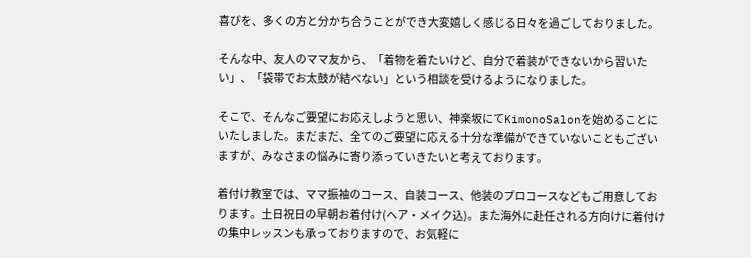喜びを、多くの方と分かち合うことができ大変嬉しく感じる日々を過ごしておりました。

そんな中、友人のママ友から、「着物を着たいけど、自分で着装ができないから習いたい」、「袋帯でお太鼓が結べない」という相談を受けるようになりました。

そこで、そんなご要望にお応えしようと思い、神楽坂にてKimonoSalonを始めることにいたしました。まだまだ、全てのご要望に応える十分な準備ができていないこともございますが、みなさまの悩みに寄り添っていきたいと考えております。

着付け教室では、ママ振袖のコース、自装コース、他装のプロコースなどもご用意しております。土日祝日の早朝お着付け(ヘア・メイク込)。また海外に赴任される方向けに着付けの集中レッスンも承っておりますので、お気軽に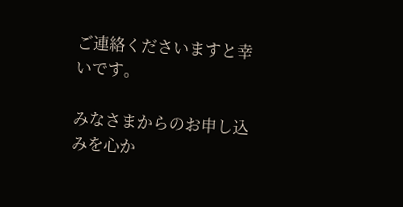ご連絡くださいますと幸いです。

みなさまからのお申し込みを心か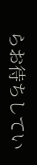らお待ちしてい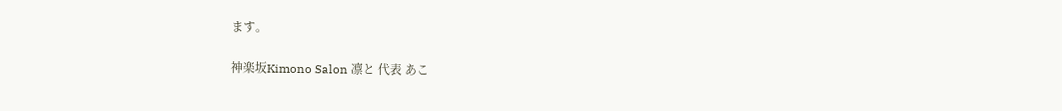ます。

神楽坂Kimono Salon 凛と 代表 あこ